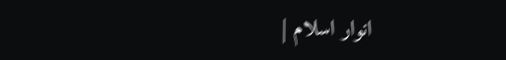انوار اسلام |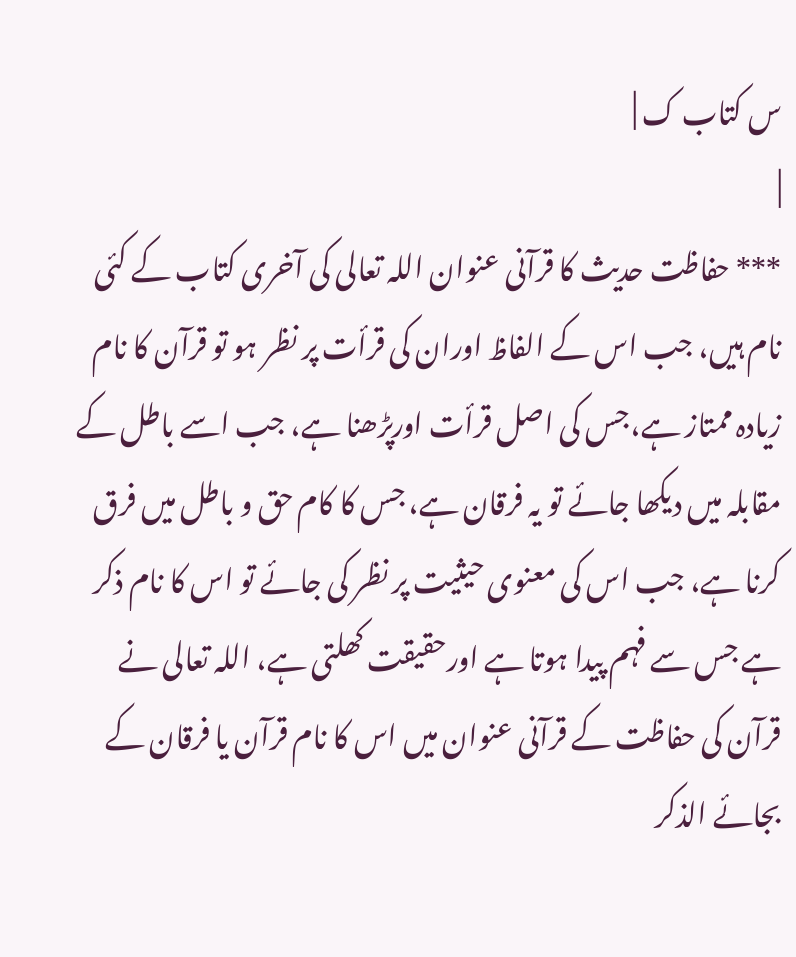س کتاب ک |
|
*** حفاظت حدیث کا قرآنی عنوان اللہ تعالی کی آخری کتاب کے کئی نام ہیں، جب اس کے الفاظ اوران کی قرأت پر نظر ہو تو قرآن کا نام زیادہ ممتاز ہے،جس کی اصل قرأت اورپڑھنا ہے، جب اسے باطل کے مقابلہ میں دیکھا جائے تو یہ فرقان ہے، جس کا کام حق و باطل میں فرق کرنا ہے، جب اس کی معنوی حیثیت پر نظر کی جائے تو اس کا نام ذکر ہے جس سے فہم پیدا ہوتا ہے اورحقیقت کھلتی ہے، اللہ تعالی نے قرآن کی حفاظت کے قرآنی عنوان میں اس کا نام قرآن یا فرقان کے بجائے الذکر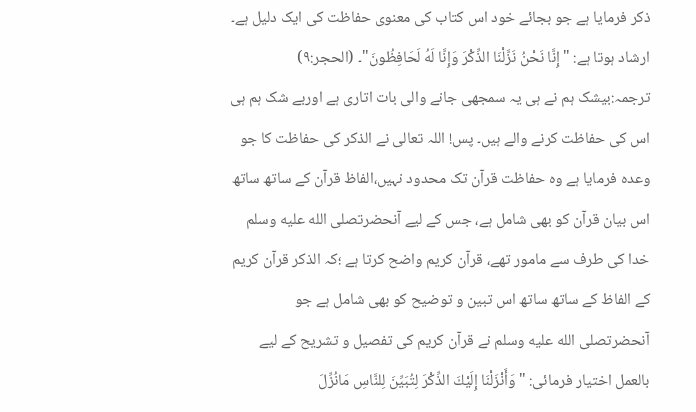ذکر فرمایا ہے جو بجائے خود اس کتاب کی معنوی حفاظت کی ایک دلیل ہے۔ ارشاد ہوتا ہے: "إِنَّا نَحْنُ نَزَّلْنَا الذِّكْرَ وَإِنَّا لَهُ لَحَافِظُونَ"۔ (الحجر:۹) ترجمہ:بیشک ہم نے ہی یہ سمجھی جانے والی بات اتاری ہے اوربے شک ہم ہی اس کی حفاظت کرنے والے ہیں۔ پس! اللہ تعالی نے الذکر کی حفاظت کا جو وعدہ فرمایا ہے وہ حفاظت قرآن تک محدود نہیں،الفاظ قرآن کے ساتھ ساتھ اس بیان قرآن کو بھی شامل ہے، جس کے لیے آنحضرتصلى الله عليه وسلم خدا کی طرف سے مامور تھے، قرآن کریم واضح کرتا ہے ؛کہ الذکر قرآن کریم کے الفاظ کے ساتھ ساتھ اس تبین و توضیح کو بھی شامل ہے جو آنحضرتصلى الله عليه وسلم نے قرآن کریم کی تفصیل و تشریح کے لیے بالعمل اختیار فرمائی: "وَأَنْزَلْنَا إِلَيْكَ الذِّكْرَ لِتُبَيِّنَ لِلنَّاسِ مَانُزِّلَ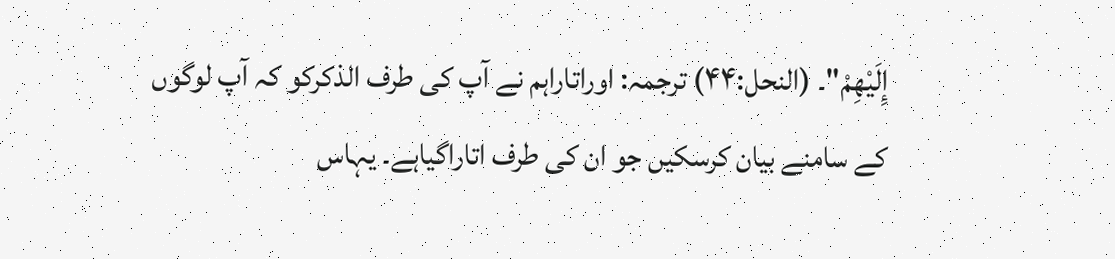إِلَيْهِمْ"۔ (النحل:۴۴) ترجمہ: اوراتاراہم نے آپ کی طرف الذکرکو کہ آپ لوگوں کے سامنے بیان کرسکیں جو ان کی طرف اتاراگیاہے۔ یہاس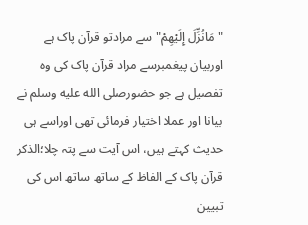"مَانُزِّلَ إِلَيْهِمْ" سے مرادتو قرآن پاک ہے اوربیان پیغمبرسے مراد قرآن پاک کی وہ تفصیل ہے جو حضورصلى الله عليه وسلم نے بیانا اور عملا اختیار فرمائی تھی اوراسے ہی حدیث کہتے ہیں، اس آیت سے پتہ چلا؛الذکر قرآن پاک کے الفاظ کے ساتھ ساتھ اس کی تبیین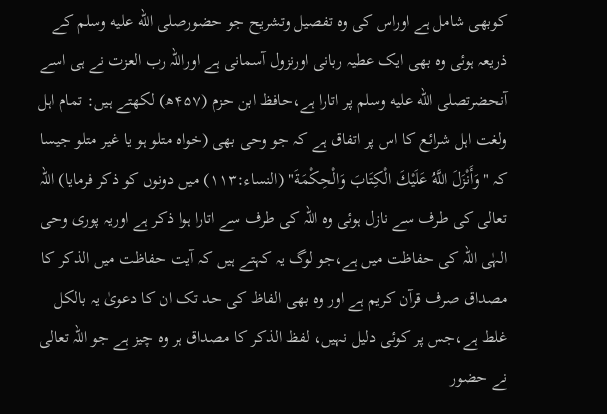کوبھی شامل ہے اوراس کی وہ تفصیل وتشریح جو حضورصلى الله عليه وسلم کے ذریعہ ہوئی وہ بھی ایک عطیہ ربانی اورنزول آسمانی ہے اوراللہ رب العزت نے ہی اسے آنحضرتصلى الله عليه وسلم پر اتارا ہے،حافظ ابن حزم (۴۵۷ھ) لکھتے ہیں: تمام اہل ولغت اہل شرائع کا اس پر اتفاق ہے کہ جو وحی بھی (خواہ متلو ہو یا غیر متلو جیسا کہ "وَأَنْزَلَ اللَّهُ عَلَيْكَ الْكِتَابَ وَالْحِكْمَةَ" (النساء:۱۱۳) میں دونوں کو ذکر فرمایا) اللہ تعالی کی طرف سے نازل ہوئی وہ اللہ کی طرف سے اتارا ہوا ذکر ہے اوریہ پوری وحی الہٰی اللہ کی حفاظت میں ہے،جو لوگ یہ کہتے ہیں کہ آیت حفاظت میں الذکر کا مصداق صرف قرآن کریم ہے اور وہ بھی الفاظ کی حد تک ان کا دعویٰ یہ بالکل غلط ہے،جس پر کوئی دلیل نہیں، لفظ الذکر کا مصداق ہر وہ چیز ہے جو اللہ تعالی نے حضور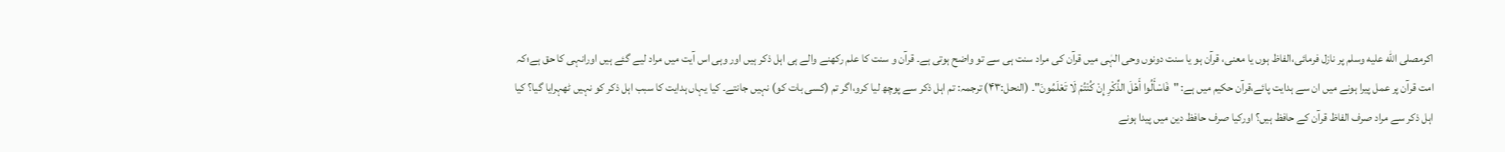اکرمصلى الله عليه وسلم پر نازل فرمائی،الفاظ ہوں یا معنی، قرآن ہو یا سنت دونوں وحی الہٰی میں قرآن کی مراد سنت ہی سے تو واضح ہوتی ہے۔ قرآن و سنت کا علم رکھنے والے ہی اہل ذکر ہیں اور وہی اس آیت میں مراد لیے گئے ہیں اورانہی کا حق ہے؛کہ امت قرآن پر عمل پیرا ہونے میں ان سے ہدایت پائے،قرآن حکیم میں ہے: "فَاسْأَلُوا أَهْلَ الذِّكْرِ إِنْ كُنْتُمْ لَا تَعْلَمُونَ"۔ (النحل:۴۳) ترجمہ: تم اہل ذکر سے پوچھ لیا کرو،اگر تم (کسی بات کو) نہیں جانتے۔ کیا یہاں ہدایت کا سبب اہل ذکر کو نہیں ٹھہرایا گیا؟ کیا اہل ذکر سے مراد صرف الفاظ قرآن کے حافظ ہیں؟ اورکیا صرف حافظ دین میں پیدا ہونے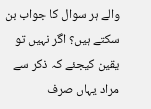والے ہر سوال کا جواب بن سکتے ہیں؟ اگر نہیں تو یقین کیجئے کہ ذکر سے مراد یہاں صرف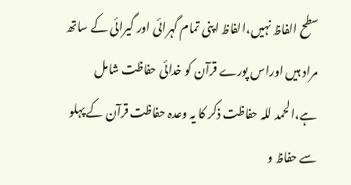سطح الفاظ نہیں،الفاظ اپنی تمام گہرائی اور گیرائی کے ساتھ مراد ہیں اوراس پورے قرآن کو خدائی حفاظت شامل ہے،الحمد للہ حفاظت ذکر کا یہ وعدہ حفاظت قرآن کے پہلو سے حفاظ و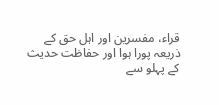قراء، مفسرین اور اہل حق کے ذریعہ پورا ہوا اور حفاظت حدیث کے پہلو سے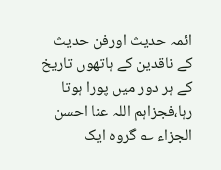ائمہ حدیث اورفن حدیث کے ناقدین کے ہاتھوں تاریخ کے ہر دور میں پورا ہوتا رہا،فجزاہم اللہ عنا احسن الجزاء ؎ گروہ ایک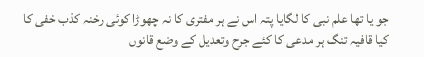جو یا تھا علم نبی کا لگایا پتہ اس نے ہر مفتری کا نہ چھوڑا کوئی رخنہ کذب خفی کا کیا قافیہ تنگ ہر مدعی کا کئے جرح وتعدیل کے وضع قانوں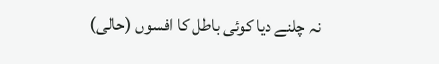نہ چلنے دیا کوئی باطل کا افسوں (حالی)